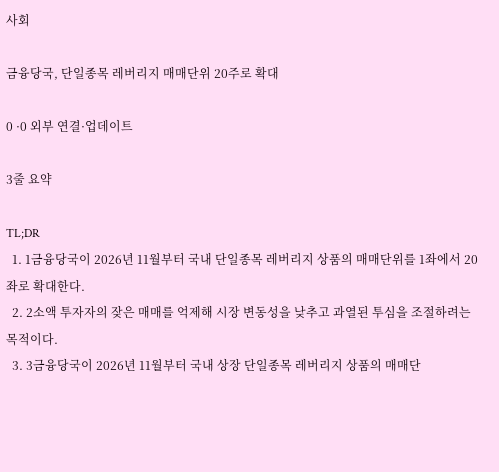사회

금융당국, 단일종목 레버리지 매매단위 20주로 확대

0 ·0 외부 연결·업데이트

3줄 요약

TL;DR
  1. 1금융당국이 2026년 11월부터 국내 단일종목 레버리지 상품의 매매단위를 1좌에서 20좌로 확대한다.
  2. 2소액 투자자의 잦은 매매를 억제해 시장 변동성을 낮추고 과열된 투심을 조절하려는 목적이다.
  3. 3금융당국이 2026년 11월부터 국내 상장 단일종목 레버리지 상품의 매매단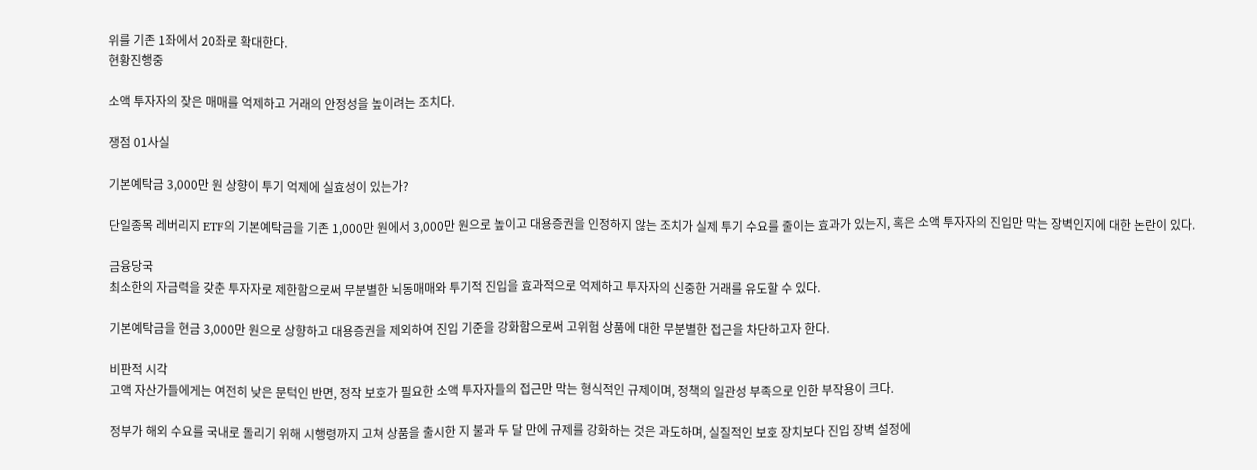위를 기존 1좌에서 20좌로 확대한다.
현황진행중

소액 투자자의 잦은 매매를 억제하고 거래의 안정성을 높이려는 조치다.

쟁점 01사실

기본예탁금 3,000만 원 상향이 투기 억제에 실효성이 있는가?

단일종목 레버리지 ETF의 기본예탁금을 기존 1,000만 원에서 3,000만 원으로 높이고 대용증권을 인정하지 않는 조치가 실제 투기 수요를 줄이는 효과가 있는지, 혹은 소액 투자자의 진입만 막는 장벽인지에 대한 논란이 있다.

금융당국
최소한의 자금력을 갖춘 투자자로 제한함으로써 무분별한 뇌동매매와 투기적 진입을 효과적으로 억제하고 투자자의 신중한 거래를 유도할 수 있다.

기본예탁금을 현금 3,000만 원으로 상향하고 대용증권을 제외하여 진입 기준을 강화함으로써 고위험 상품에 대한 무분별한 접근을 차단하고자 한다.

비판적 시각
고액 자산가들에게는 여전히 낮은 문턱인 반면, 정작 보호가 필요한 소액 투자자들의 접근만 막는 형식적인 규제이며, 정책의 일관성 부족으로 인한 부작용이 크다.

정부가 해외 수요를 국내로 돌리기 위해 시행령까지 고쳐 상품을 출시한 지 불과 두 달 만에 규제를 강화하는 것은 과도하며, 실질적인 보호 장치보다 진입 장벽 설정에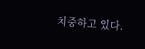치중하고 있다.